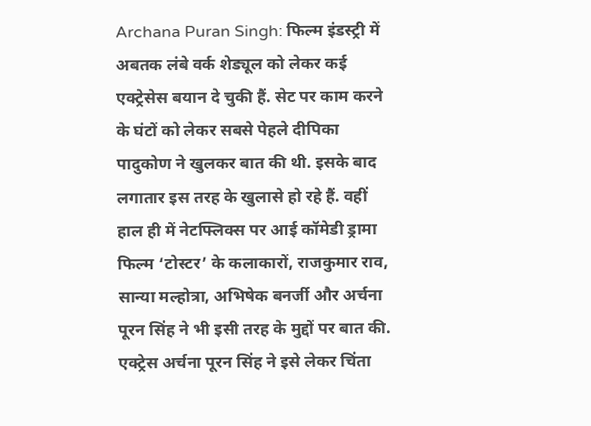Archana Puran Singh: फिल्म इंडस्ट्री में अबतक लंबे वर्क शेड्यूल को लेकर कई एक्ट्रेसेस बयान दे चुकी हैं. सेट पर काम करने के घंटों को लेकर सबसे पेहले दीपिका पादुकोण ने खुलकर बात की थी. इसके बाद लगातार इस तरह के खुलासे हो रहे हैं. वहीं हाल ही में नेटफ्लिक्स पर आई कॉमेडी ड्रामा फिल्म ‘टोस्टर’ के कलाकारों, राजकुमार राव, सान्या मल्होत्रा, अभिषेक बनर्जी और अर्चना पूरन सिंह ने भी इसी तरह के मुद्दों पर बात की. एक्ट्रेस अर्चना पूरन सिंह ने इसे लेकर चिंता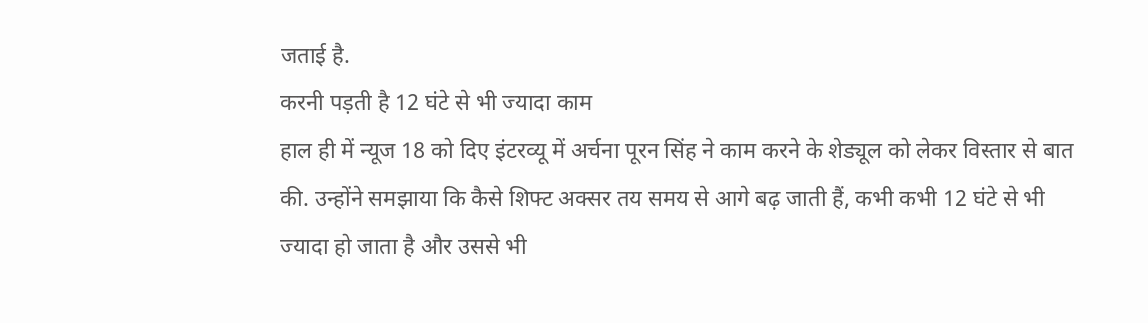जताई है.
करनी पड़ती है 12 घंटे से भी ज्यादा काम
हाल ही में न्यूज 18 को दिए इंटरव्यू में अर्चना पूरन सिंह ने काम करने के शेड्यूल को लेकर विस्तार से बात की. उन्होंने समझाया कि कैसे शिफ्ट अक्सर तय समय से आगे बढ़ जाती हैं, कभी कभी 12 घंटे से भी ज्यादा हो जाता है और उससे भी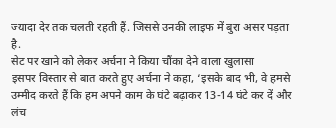ज्यादा देर तक चलती रहती हैं. जिससे उनकी लाइफ में बुरा असर पड़ता है.
सेट पर खाने को लेकर अर्चना ने किया चौंका देने वाला खुलासा
इसपर विस्तार से बात करते हुए अर्चना ने कहा, ‘इसके बाद भी, वे हमसे उम्मीद करते हैं कि हम अपने काम के घंटे बढ़ाकर 13-14 घंटे कर दें और लंच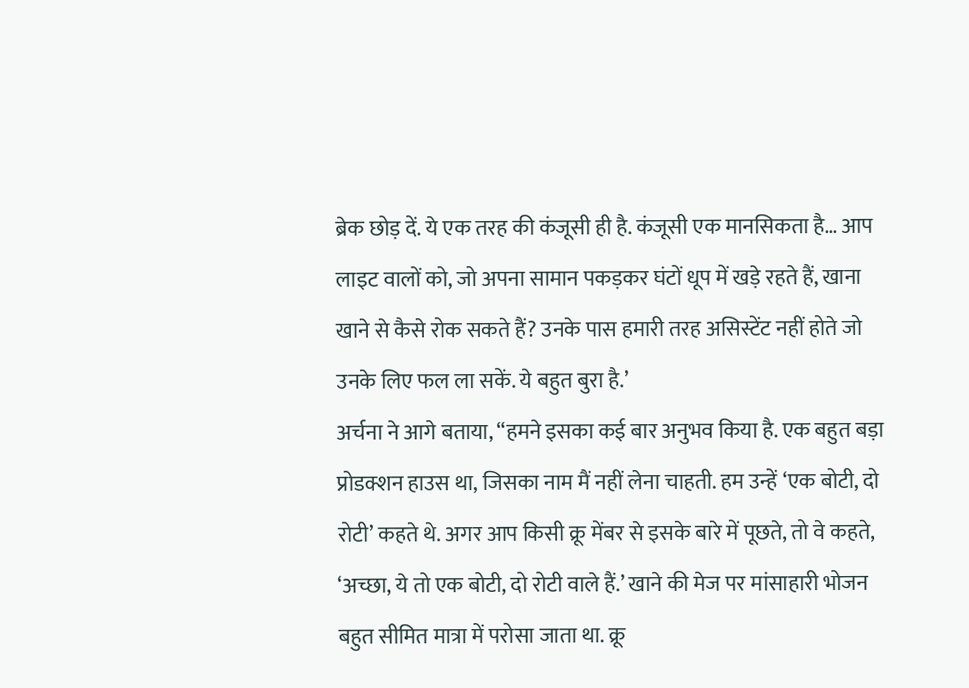ब्रेक छोड़ दें. ये एक तरह की कंजूसी ही है. कंजूसी एक मानसिकता है… आप लाइट वालों को, जो अपना सामान पकड़कर घंटों धूप में खड़े रहते हैं, खाना खाने से कैसे रोक सकते हैं? उनके पास हमारी तरह असिस्टेंट नहीं होते जो उनके लिए फल ला सकें. ये बहुत बुरा है.’
अर्चना ने आगे बताया, “हमने इसका कई बार अनुभव किया है. एक बहुत बड़ा प्रोडक्शन हाउस था, जिसका नाम मैं नहीं लेना चाहती. हम उन्हें ‘एक बोटी, दो रोटी’ कहते थे. अगर आप किसी क्रू मेंबर से इसके बारे में पूछते, तो वे कहते, ‘अच्छा, ये तो एक बोटी, दो रोटी वाले हैं.’ खाने की मेज पर मांसाहारी भोजन बहुत सीमित मात्रा में परोसा जाता था. क्रू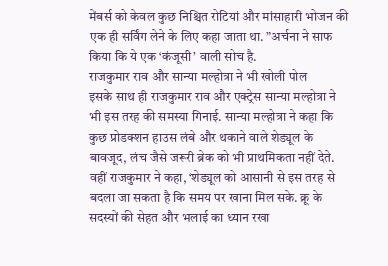मेंबर्स को केवल कुछ निश्चित रोटियां और मांसाहारी भोजन की एक ही सर्विंग लेने के लिए कहा जाता था. ”अर्चना ने साफ किया कि ये एक ‘कंजूसी’ वाली सोच है.
राजकुमार राव और सान्या मल्होत्रा ने भी खोली पोल
इसके साथ ही राजकुमार राव और एक्ट्रेस सान्या मल्होत्रा ने भी इस तरह की समस्या गिनाई. सान्या मल्होत्रा ने कहा कि कुछ प्रोडक्शन हाउस लंबे और थकाने वाले शेड्यूल के बावजूद, लंच जैसे जरूरी ब्रेक को भी प्राथमिकता नहीं देते. वहीं राजकुमार ने कहा, ‘शेड्यूल को आसानी से इस तरह से बदला जा सकता है कि समय पर खाना मिल सके. क्रू के सदस्यों की सेहत और भलाई का ध्यान रखा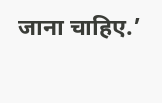जाना चाहिए.’